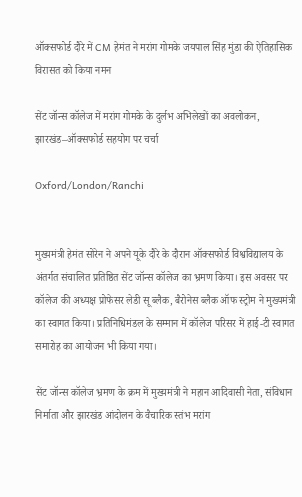ऑक्सफोर्ड दौरे में CM हेमंत ने मरांग गोमके जयपाल सिंह मुंडा की ऐतिहासिक विरासत को किया नमन

सेंट जॉन्स कॉलेज में मरांग गोमके के दुर्लभ अभिलेखों का अवलोकन, झारखंड–ऑक्सफोर्ड सहयोग पर चर्चा

Oxford/London/Ranchi


मुख्यमंत्री हेमंत सोरेन ने अपने यूके दौरे के दौरान ऑक्सफोर्ड विश्वविद्यालय के अंतर्गत संचालित प्रतिष्ठित सेंट जॉन्स कॉलेज का भ्रमण किया। इस अवसर पर कॉलेज की अध्यक्ष प्रोफेसर लेडी सू ब्लैक, बैरोनेस ब्लैक ऑफ स्ट्रोम ने मुख्यमंत्री का स्वागत किया। प्रतिनिधिमंडल के सम्मान में कॉलेज परिसर में हाई-टी स्वागत समारोह का आयोजन भी किया गया।

सेंट जॉन्स कॉलेज भ्रमण के क्रम में मुख्यमंत्री ने महान आदिवासी नेता, संविधान निर्माता और झारखंड आंदोलन के वैचारिक स्तंभ मरांग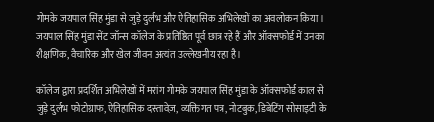गोमके जयपाल सिंह मुंडा से जुड़े दुर्लभ और ऐतिहासिक अभिलेखों का अवलोकन किया। जयपाल सिंह मुंडा सेंट जॉन्स कॉलेज के प्रतिष्ठित पूर्व छात्र रहे हैं और ऑक्सफोर्ड में उनका शैक्षणिक, वैचारिक और खेल जीवन अत्यंत उल्लेखनीय रहा है।

कॉलेज द्वारा प्रदर्शित अभिलेखों में मरांग गोमके जयपाल सिंह मुंडा के ऑक्सफोर्ड काल से जुड़े दुर्लभ फोटोग्राफ, ऐतिहासिक दस्तावेज़, व्यक्तिगत पत्र, नोटबुक, डिबेटिंग सोसाइटी के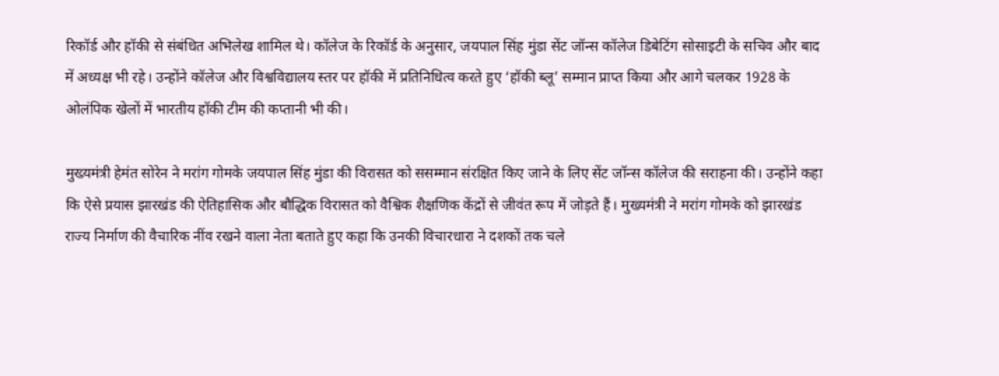रिकॉर्ड और हॉकी से संबंधित अभिलेख शामिल थे। कॉलेज के रिकॉर्ड के अनुसार, जयपाल सिंह मुंडा सेंट जॉन्स कॉलेज डिबेटिंग सोसाइटी के सचिव और बाद में अध्यक्ष भी रहे। उन्होंने कॉलेज और विश्वविद्यालय स्तर पर हॉकी में प्रतिनिधित्व करते हुए ‘हॉकी ब्लू’ सम्मान प्राप्त किया और आगे चलकर 1928 के ओलंपिक खेलों में भारतीय हॉकी टीम की कप्तानी भी की।

मुख्यमंत्री हेमंत सोरेन ने मरांग गोमके जयपाल सिंह मुंडा की विरासत को ससम्मान संरक्षित किए जाने के लिए सेंट जॉन्स कॉलेज की सराहना की। उन्होंने कहा कि ऐसे प्रयास झारखंड की ऐतिहासिक और बौद्धिक विरासत को वैश्विक शैक्षणिक केंद्रों से जीवंत रूप में जोड़ते हैं। मुख्यमंत्री ने मरांग गोमके को झारखंड राज्य निर्माण की वैचारिक नींव रखने वाला नेता बताते हुए कहा कि उनकी विचारधारा ने दशकों तक चले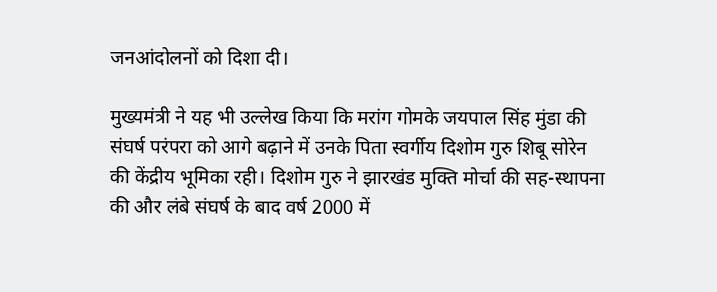जनआंदोलनों को दिशा दी।

मुख्यमंत्री ने यह भी उल्लेख किया कि मरांग गोमके जयपाल सिंह मुंडा की संघर्ष परंपरा को आगे बढ़ाने में उनके पिता स्वर्गीय दिशोम गुरु शिबू सोरेन की केंद्रीय भूमिका रही। दिशोम गुरु ने झारखंड मुक्ति मोर्चा की सह-स्थापना की और लंबे संघर्ष के बाद वर्ष 2000 में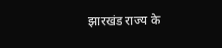झारखंड राज्य के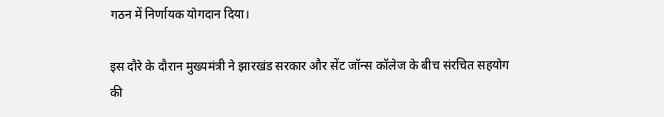गठन में निर्णायक योगदान दिया।

इस दौरे के दौरान मुख्यमंत्री ने झारखंड सरकार और सेंट जॉन्स कॉलेज के बीच संरचित सहयोग की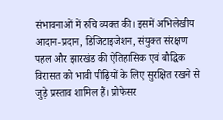संभावनाओं में रुचि व्यक्त की। इसमें अभिलेखीय आदान-प्रदान, डिजिटाइजेशन, संयुक्त संरक्षण पहल और झारखंड की ऐतिहासिक एवं बौद्धिक विरासत को भावी पीढ़ियों के लिए सुरक्षित रखने से जुड़े प्रस्ताव शामिल हैं। प्रोफेसर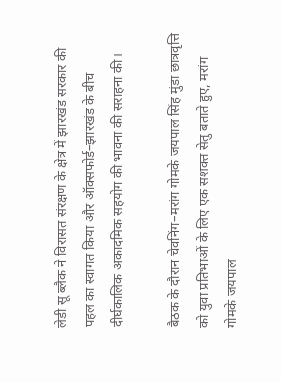लेडी सू ब्लैक ने विरासत संरक्षण के क्षेत्र में झारखंड सरकार की पहल का स्वागत किया और ऑक्सफोर्ड–झारखंड के बीच दीर्घकालिक अकादमिक सहयोग की भावना की सराहना की।

बैठक के दौरान चेवनिंग–मरांग गोमके जयपाल सिंह मुंडा छात्रवृत्ति को युवा प्रतिभाओं के लिए एक सशक्त सेतु बताते हुए, मरांग गोमके जयपाल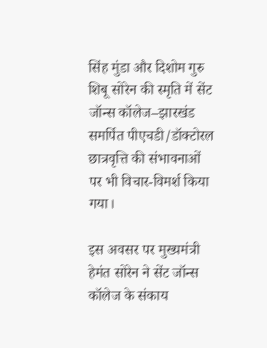सिंह मुंडा और दिशोम गुरु शिबू सोरेन की स्मृति में सेंट जॉन्स कॉलेज–झारखंड समर्पित पीएचडी/डॉक्टोरल छात्रवृत्ति की संभावनाओं पर भी विचार-विमर्श किया गया।

इस अवसर पर मुख्यमंत्री हेमंत सोरेन ने सेंट जॉन्स कॉलेज के संकाय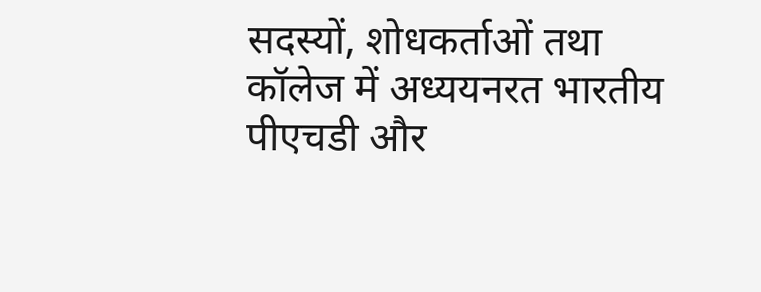सदस्यों, शोधकर्ताओं तथा कॉलेज में अध्ययनरत भारतीय पीएचडी और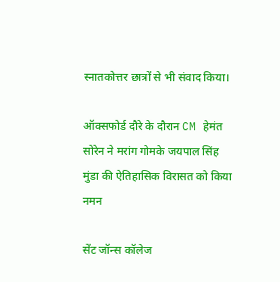स्नातकोत्तर छात्रों से भी संवाद किया।

ऑक्सफोर्ड दौरे के दौरान CM हेमंत सोरेन ने मरांग गोमके जयपाल सिंह मुंडा की ऐतिहासिक विरासत को किया नमन

सेंट जॉन्स कॉलेज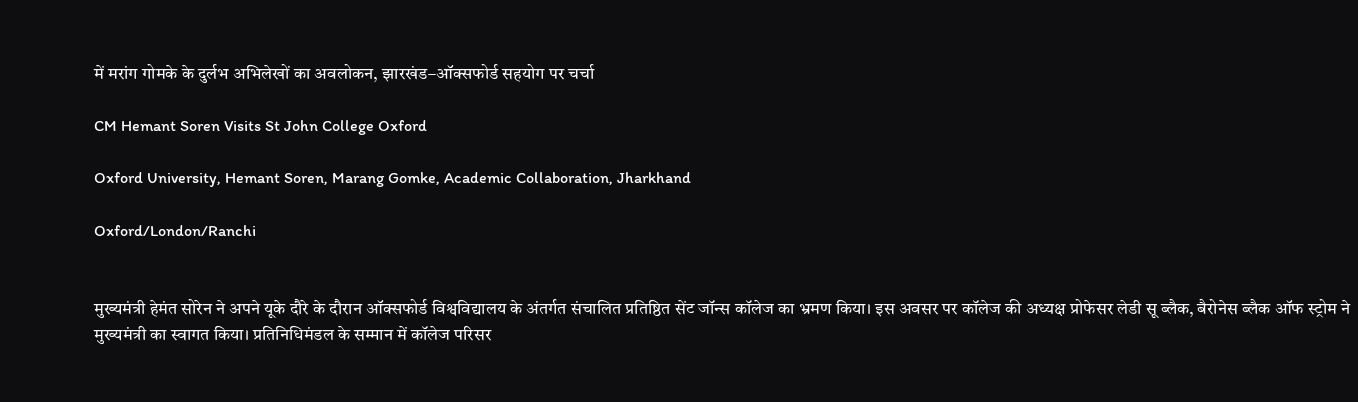में मरांग गोमके के दुर्लभ अभिलेखों का अवलोकन, झारखंड–ऑक्सफोर्ड सहयोग पर चर्चा

CM Hemant Soren Visits St John College Oxford

Oxford University, Hemant Soren, Marang Gomke, Academic Collaboration, Jharkhand

Oxford/London/Ranchi


मुख्यमंत्री हेमंत सोरेन ने अपने यूके दौरे के दौरान ऑक्सफोर्ड विश्वविद्यालय के अंतर्गत संचालित प्रतिष्ठित सेंट जॉन्स कॉलेज का भ्रमण किया। इस अवसर पर कॉलेज की अध्यक्ष प्रोफेसर लेडी सू ब्लैक, बैरोनेस ब्लैक ऑफ स्ट्रोम ने मुख्यमंत्री का स्वागत किया। प्रतिनिधिमंडल के सम्मान में कॉलेज परिसर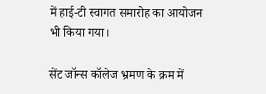में हाई-टी स्वागत समारोह का आयोजन भी किया गया।

सेंट जॉन्स कॉलेज भ्रमण के क्रम में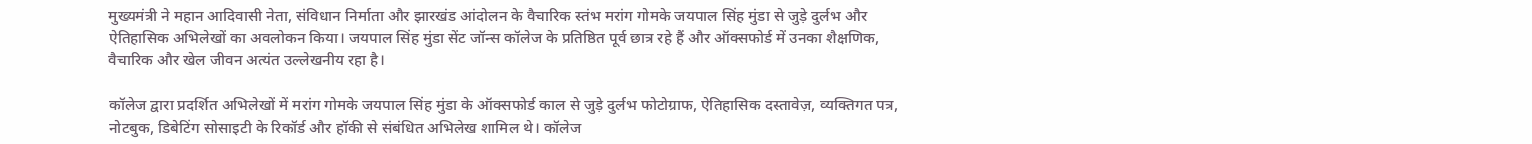मुख्यमंत्री ने महान आदिवासी नेता, संविधान निर्माता और झारखंड आंदोलन के वैचारिक स्तंभ मरांग गोमके जयपाल सिंह मुंडा से जुड़े दुर्लभ और ऐतिहासिक अभिलेखों का अवलोकन किया। जयपाल सिंह मुंडा सेंट जॉन्स कॉलेज के प्रतिष्ठित पूर्व छात्र रहे हैं और ऑक्सफोर्ड में उनका शैक्षणिक, वैचारिक और खेल जीवन अत्यंत उल्लेखनीय रहा है।

कॉलेज द्वारा प्रदर्शित अभिलेखों में मरांग गोमके जयपाल सिंह मुंडा के ऑक्सफोर्ड काल से जुड़े दुर्लभ फोटोग्राफ, ऐतिहासिक दस्तावेज़, व्यक्तिगत पत्र, नोटबुक, डिबेटिंग सोसाइटी के रिकॉर्ड और हॉकी से संबंधित अभिलेख शामिल थे। कॉलेज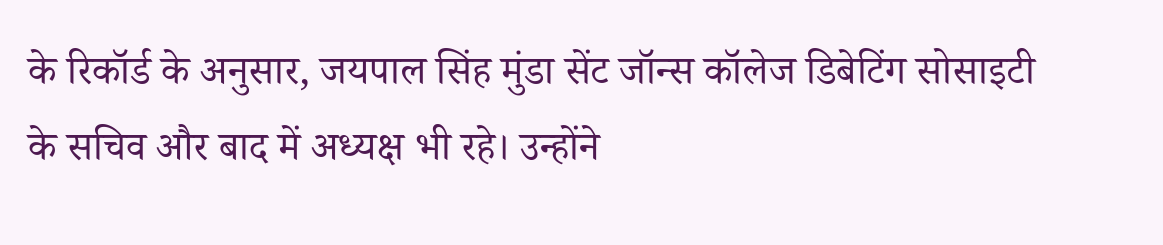के रिकॉर्ड के अनुसार, जयपाल सिंह मुंडा सेंट जॉन्स कॉलेज डिबेटिंग सोसाइटी के सचिव और बाद में अध्यक्ष भी रहे। उन्होंने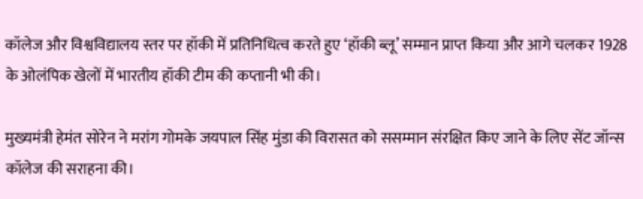कॉलेज और विश्वविद्यालय स्तर पर हॉकी में प्रतिनिधित्व करते हुए ‘हॉकी ब्लू’ सम्मान प्राप्त किया और आगे चलकर 1928 के ओलंपिक खेलों में भारतीय हॉकी टीम की कप्तानी भी की।

मुख्यमंत्री हेमंत सोरेन ने मरांग गोमके जयपाल सिंह मुंडा की विरासत को ससम्मान संरक्षित किए जाने के लिए सेंट जॉन्स कॉलेज की सराहना की।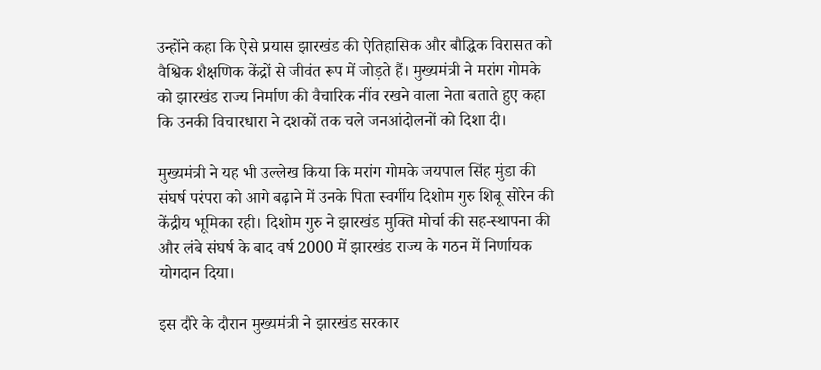उन्होंने कहा कि ऐसे प्रयास झारखंड की ऐतिहासिक और बौद्धिक विरासत को वैश्विक शैक्षणिक केंद्रों से जीवंत रूप में जोड़ते हैं। मुख्यमंत्री ने मरांग गोमके को झारखंड राज्य निर्माण की वैचारिक नींव रखने वाला नेता बताते हुए कहा कि उनकी विचारधारा ने दशकों तक चले जनआंदोलनों को दिशा दी।

मुख्यमंत्री ने यह भी उल्लेख किया कि मरांग गोमके जयपाल सिंह मुंडा की संघर्ष परंपरा को आगे बढ़ाने में उनके पिता स्वर्गीय दिशोम गुरु शिबू सोरेन की केंद्रीय भूमिका रही। दिशोम गुरु ने झारखंड मुक्ति मोर्चा की सह-स्थापना की और लंबे संघर्ष के बाद वर्ष 2000 में झारखंड राज्य के गठन में निर्णायक योगदान दिया।

इस दौरे के दौरान मुख्यमंत्री ने झारखंड सरकार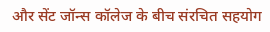और सेंट जॉन्स कॉलेज के बीच संरचित सहयोग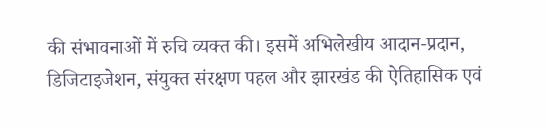की संभावनाओं में रुचि व्यक्त की। इसमें अभिलेखीय आदान-प्रदान, डिजिटाइजेशन, संयुक्त संरक्षण पहल और झारखंड की ऐतिहासिक एवं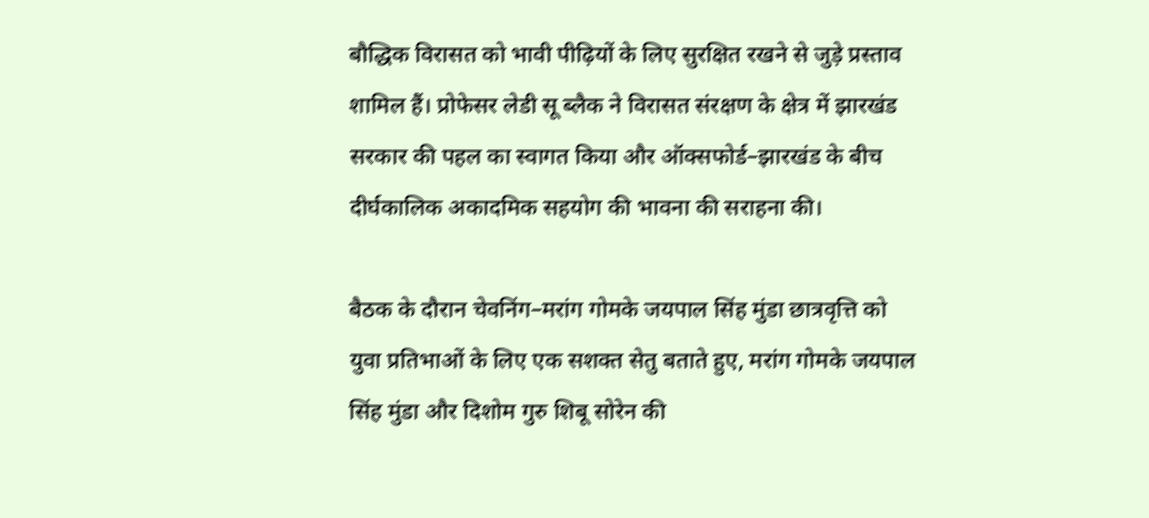बौद्धिक विरासत को भावी पीढ़ियों के लिए सुरक्षित रखने से जुड़े प्रस्ताव शामिल हैं। प्रोफेसर लेडी सू ब्लैक ने विरासत संरक्षण के क्षेत्र में झारखंड सरकार की पहल का स्वागत किया और ऑक्सफोर्ड–झारखंड के बीच दीर्घकालिक अकादमिक सहयोग की भावना की सराहना की।

बैठक के दौरान चेवनिंग–मरांग गोमके जयपाल सिंह मुंडा छात्रवृत्ति को युवा प्रतिभाओं के लिए एक सशक्त सेतु बताते हुए, मरांग गोमके जयपाल सिंह मुंडा और दिशोम गुरु शिबू सोरेन की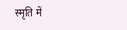स्मृति में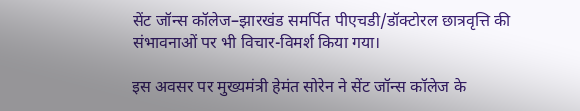सेंट जॉन्स कॉलेज–झारखंड समर्पित पीएचडी/डॉक्टोरल छात्रवृत्ति की संभावनाओं पर भी विचार-विमर्श किया गया।

इस अवसर पर मुख्यमंत्री हेमंत सोरेन ने सेंट जॉन्स कॉलेज के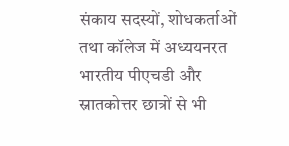संकाय सदस्यों, शोधकर्ताओं तथा कॉलेज में अध्ययनरत भारतीय पीएचडी और स्नातकोत्तर छात्रों से भी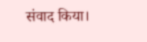संवाद किया।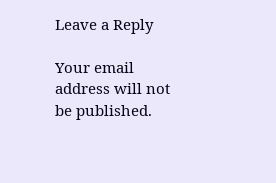Leave a Reply

Your email address will not be published.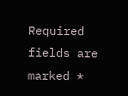Required fields are marked *